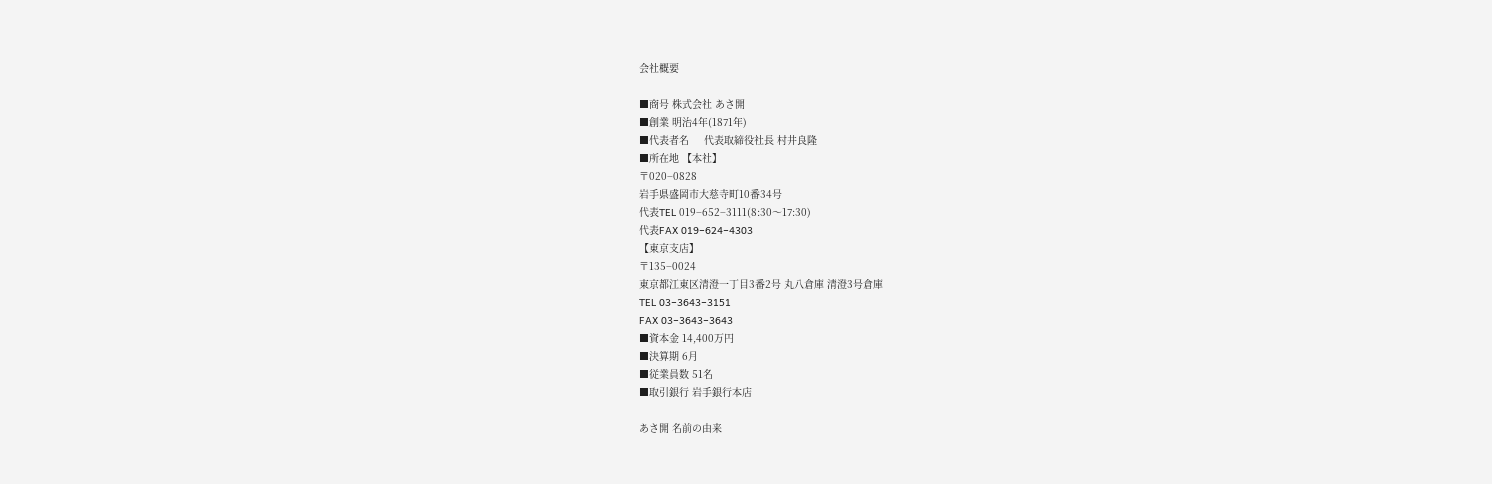会社概要

■商号 株式会社 あさ開
■創業 明治4年(1871年)
■代表者名     代表取締役社長 村井良隆
■所在地 【本社】
〒020−0828
岩手県盛岡市大慈寺町10番34号
代表TEL 019−652−3111(8:30〜17:30)
代表FAX 019−624−4303
【東京支店】
〒135−0024
東京都江東区清澄一丁目3番2号 丸八倉庫 清澄3号倉庫
TEL 03−3643−3151
FAX 03−3643−3643
■資本金 14,400万円
■決算期 6月
■従業員数 51名
■取引銀行 岩手銀行本店

あさ開 名前の由来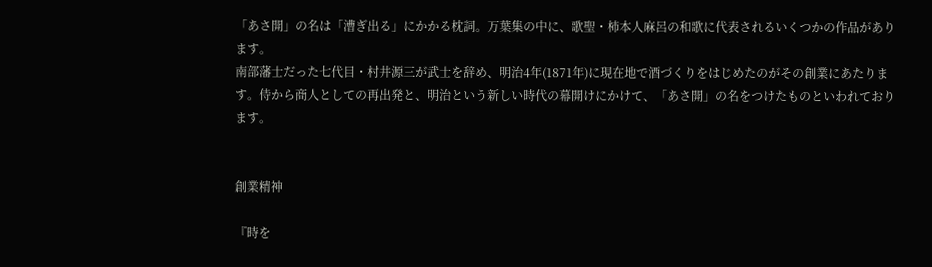「あさ開」の名は「漕ぎ出る」にかかる枕詞。万葉集の中に、歌聖・柿本人麻呂の和歌に代表されるいくつかの作品があります。
南部藩士だった七代目・村井源三が武士を辞め、明治4年(1871年)に現在地で酒づくりをはじめたのがその創業にあたります。侍から商人としての再出発と、明治という新しい時代の幕開けにかけて、「あさ開」の名をつけたものといわれております。


創業精神

『時を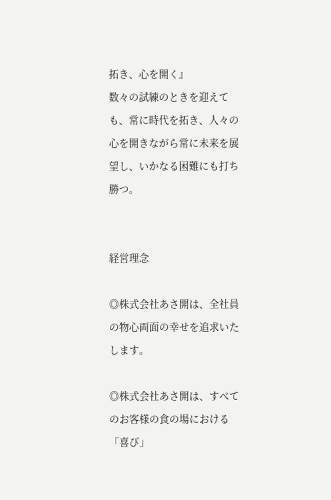拓き、心を開く』
数々の試練のときを迎えても、常に時代を拓き、人々の心を開きながら常に未来を展望し、いかなる困難にも打ち勝つ。


経営理念

◎株式会社あさ開は、全社員の物心両面の幸せを追求いたします。

◎株式会社あさ開は、すべてのお客様の食の場における「喜び」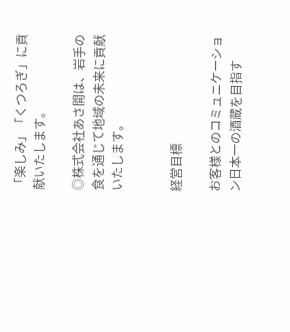「楽しみ」「くつろぎ」に貢献いたします。

◎株式会社あさ開は、岩手の食を通じて地域の未来に貢献いたします。


経営目標

お客様とのコミュニケーション日本一の酒蔵を目指す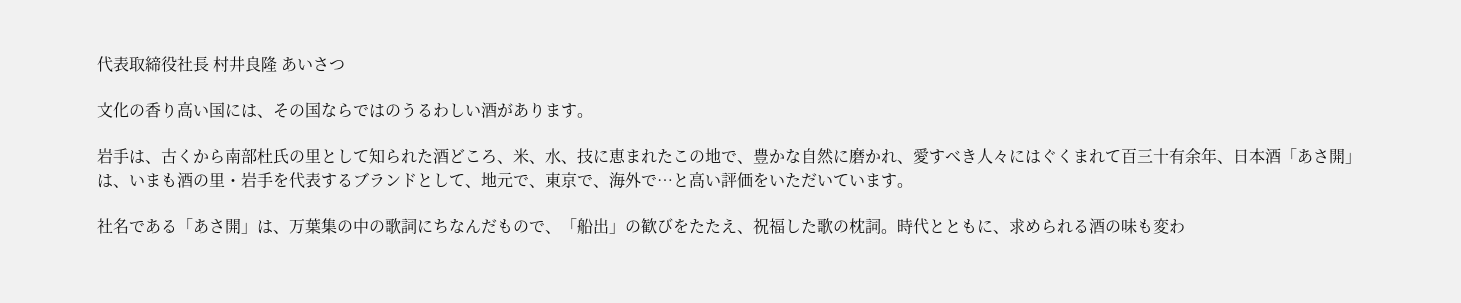代表取締役社長 村井良隆 あいさつ

文化の香り高い国には、その国ならではのうるわしい酒があります。

岩手は、古くから南部杜氏の里として知られた酒どころ、米、水、技に恵まれたこの地で、豊かな自然に磨かれ、愛すべき人々にはぐくまれて百三十有余年、日本酒「あさ開」は、いまも酒の里・岩手を代表するブランドとして、地元で、東京で、海外で…と高い評価をいただいています。

社名である「あさ開」は、万葉集の中の歌詞にちなんだもので、「船出」の歓びをたたえ、祝福した歌の枕詞。時代とともに、求められる酒の味も変わ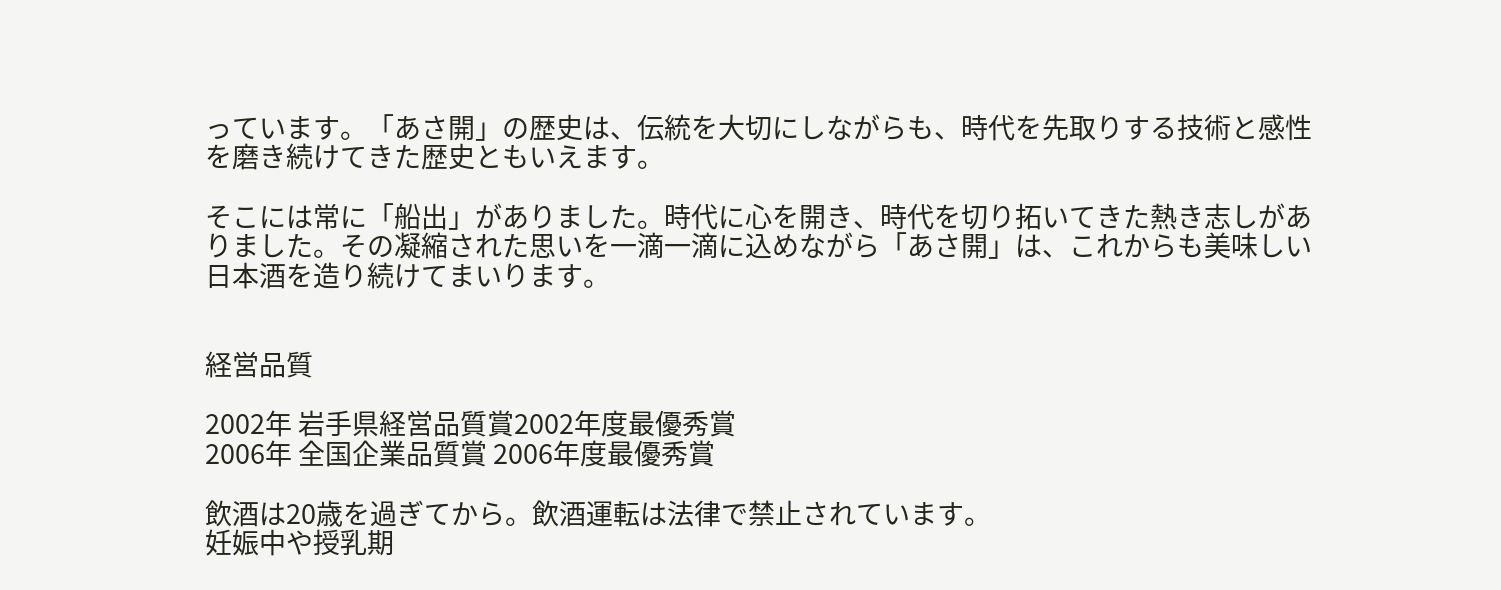っています。「あさ開」の歴史は、伝統を大切にしながらも、時代を先取りする技術と感性を磨き続けてきた歴史ともいえます。

そこには常に「船出」がありました。時代に心を開き、時代を切り拓いてきた熱き志しがありました。その凝縮された思いを一滴一滴に込めながら「あさ開」は、これからも美味しい日本酒を造り続けてまいります。


経営品質

2002年 岩手県経営品質賞2002年度最優秀賞
2006年 全国企業品質賞 2006年度最優秀賞

飲酒は20歳を過ぎてから。飲酒運転は法律で禁止されています。
妊娠中や授乳期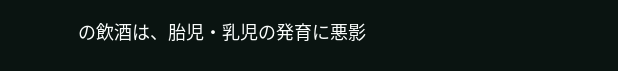の飲酒は、胎児・乳児の発育に悪影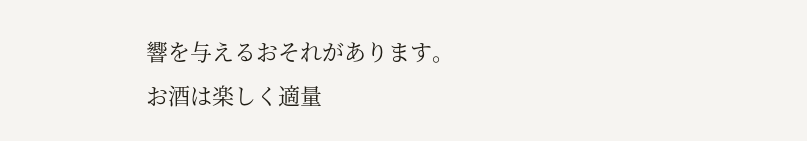響を与えるおそれがあります。
お酒は楽しく適量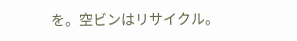を。空ビンはリサイクル。